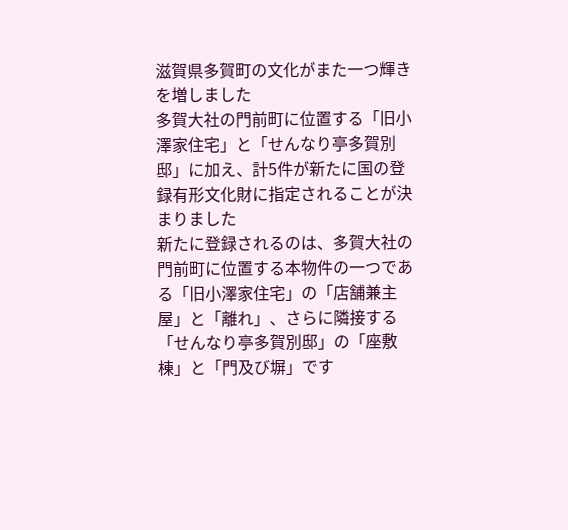滋賀県多賀町の文化がまた一つ輝きを増しました
多賀大社の門前町に位置する「旧小澤家住宅」と「せんなり亭多賀別邸」に加え、計5件が新たに国の登録有形文化財に指定されることが決まりました
新たに登録されるのは、多賀大社の門前町に位置する本物件の一つである「旧小澤家住宅」の「店舗兼主屋」と「離れ」、さらに隣接する「せんなり亭多賀別邸」の「座敷棟」と「門及び塀」です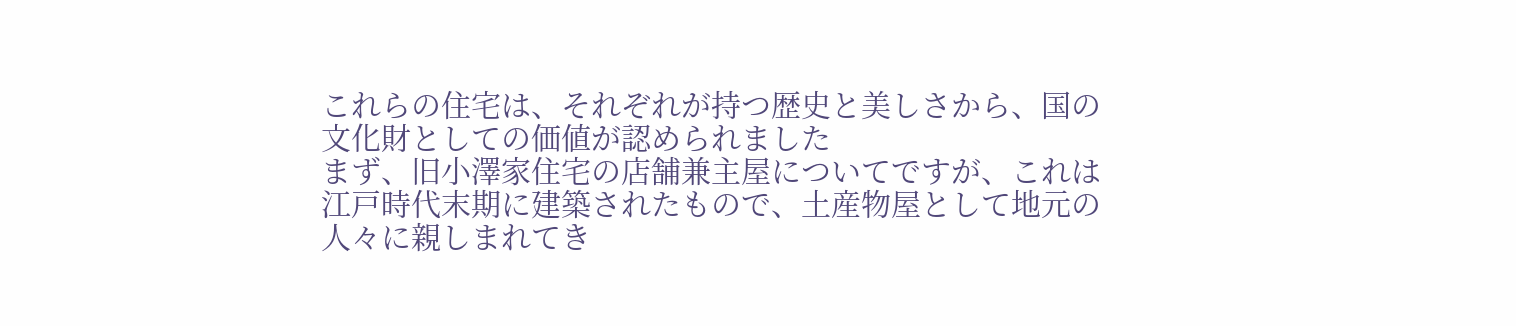これらの住宅は、それぞれが持つ歴史と美しさから、国の文化財としての価値が認められました
まず、旧小澤家住宅の店舗兼主屋についてですが、これは江戸時代末期に建築されたもので、土産物屋として地元の人々に親しまれてき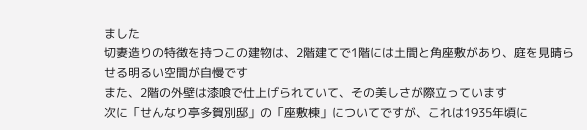ました
切妻造りの特徴を持つこの建物は、2階建てで1階には土間と角座敷があり、庭を見晴らせる明るい空間が自慢です
また、2階の外壁は漆喰で仕上げられていて、その美しさが際立っています
次に「せんなり亭多賀別邸」の「座敷棟」についてですが、これは1935年頃に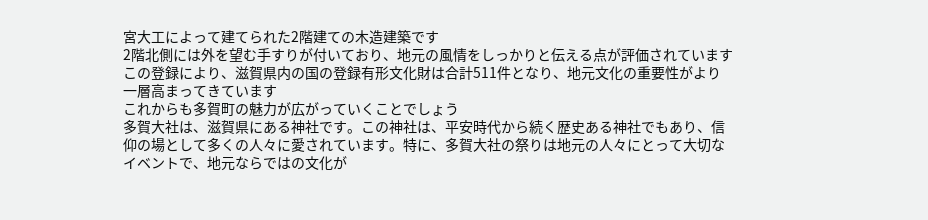宮大工によって建てられた2階建ての木造建築です
2階北側には外を望む手すりが付いており、地元の風情をしっかりと伝える点が評価されています
この登録により、滋賀県内の国の登録有形文化財は合計511件となり、地元文化の重要性がより一層高まってきています
これからも多賀町の魅力が広がっていくことでしょう
多賀大社は、滋賀県にある神社です。この神社は、平安時代から続く歴史ある神社でもあり、信仰の場として多くの人々に愛されています。特に、多賀大社の祭りは地元の人々にとって大切なイベントで、地元ならではの文化が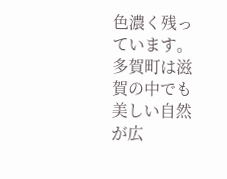色濃く残っています。多賀町は滋賀の中でも美しい自然が広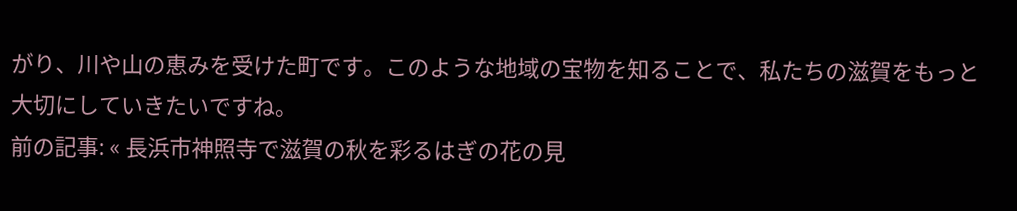がり、川や山の恵みを受けた町です。このような地域の宝物を知ることで、私たちの滋賀をもっと大切にしていきたいですね。
前の記事: « 長浜市神照寺で滋賀の秋を彩るはぎの花の見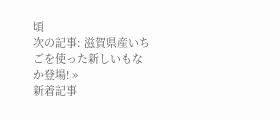頃
次の記事: 滋賀県産いちごを使った新しいもなか登場! »
新着記事